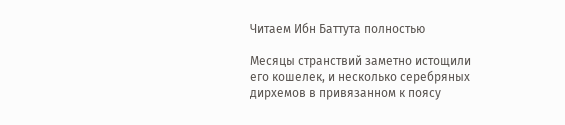Читаем Ибн Баттута полностью

Месяцы странствий заметно истощили его кошелек, и несколько серебряных дирхемов в привязанном к поясу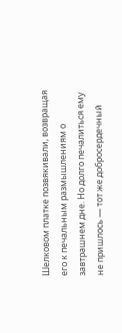Шелковом платке позвякивали, возвращая его к печальным размышлениям о завтрашнем дне. Но долго печалиться ему не пришлось — тот же добросердечный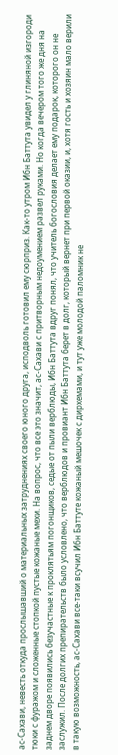ас-Сахави, невесть откуда прослышавший о материальных затруднениях своего юного друга, исподволь готовил ему сюрприз. Как-то утром Ибн Баттута увидел у глиняной изгороди тюки с фуражом и сложенные стопкой пустые кожаные мехи. На вопрос, что все это значит, ас-Сахави с притворным недоумением развел руками. Но когда вечером того же дня на заднем дворе появились безучастные к проклятьям погонщиков, седые от пыли верблюды, Ибн Баттута вдруг понял, что учитель богословия делает ему подарок, которого он не заслужил. После долгих препирательств было условлено, что верблюдов и провиант Ибн Баттута берет в долг, который вернет при первой оказии, и, хотя гость и хозяин мало верили в такую возможность, ас-Сахави все-таки всучил Ибн Баттуте кожаный мешочек с дирхемами, и тут уже молодой паломник не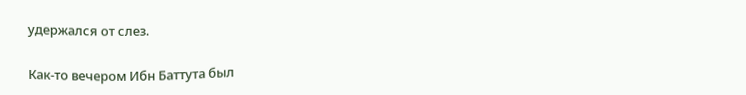удержался от слез.

Как-то вечером Ибн Баттута был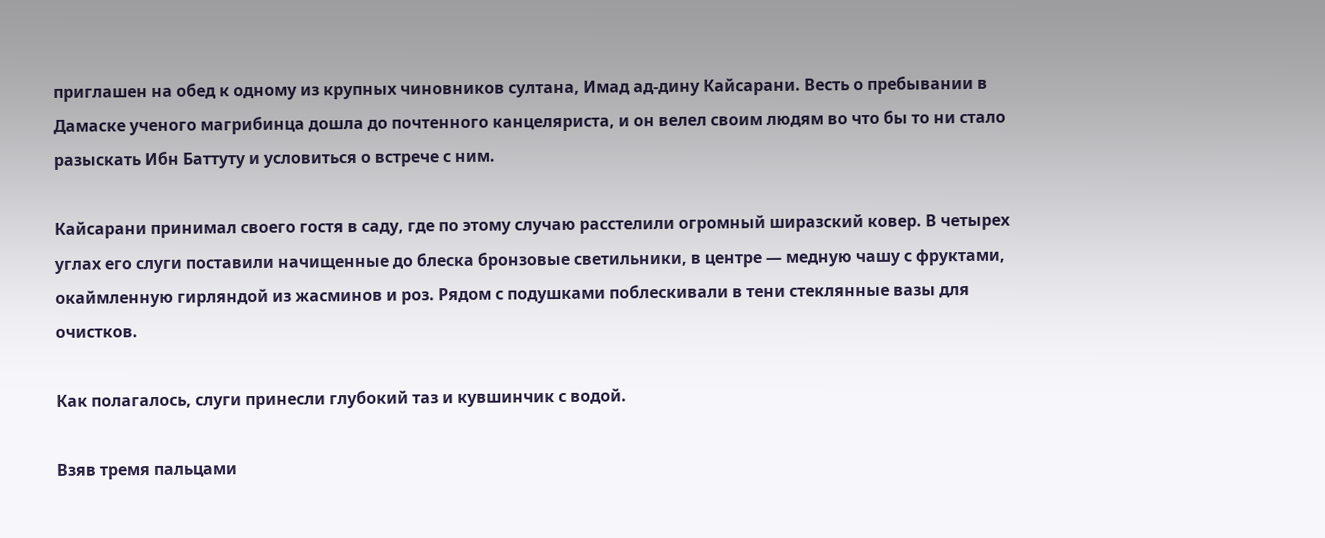приглашен на обед к одному из крупных чиновников султана, Имад ад-дину Кайсарани. Весть о пребывании в Дамаске ученого магрибинца дошла до почтенного канцеляриста, и он велел своим людям во что бы то ни стало разыскать Ибн Баттуту и условиться о встрече с ним.

Кайсарани принимал своего гостя в саду, где по этому случаю расстелили огромный ширазский ковер. В четырех углах его слуги поставили начищенные до блеска бронзовые светильники, в центре — медную чашу с фруктами, окаймленную гирляндой из жасминов и роз. Рядом с подушками поблескивали в тени стеклянные вазы для очистков.

Как полагалось, слуги принесли глубокий таз и кувшинчик с водой.

Взяв тремя пальцами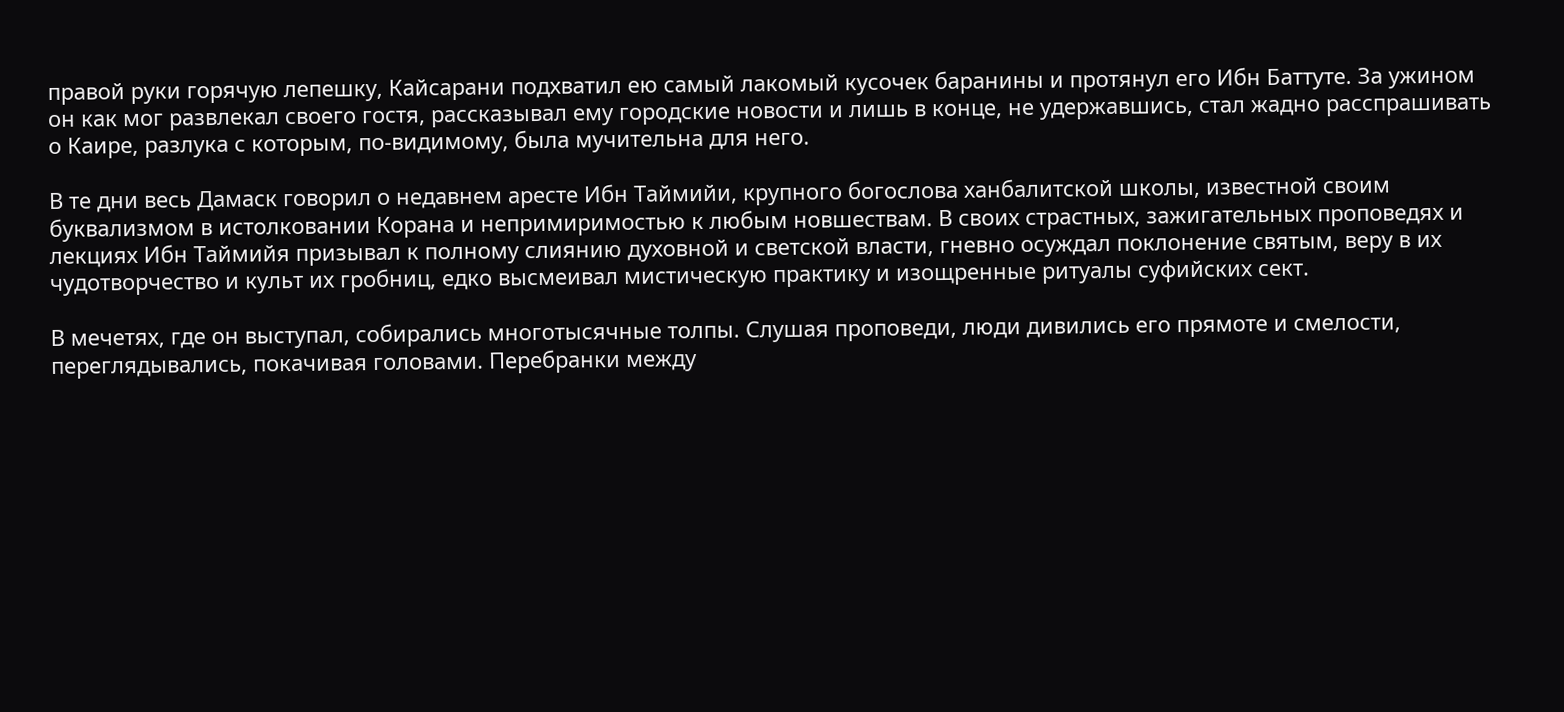правой руки горячую лепешку, Кайсарани подхватил ею самый лакомый кусочек баранины и протянул его Ибн Баттуте. За ужином он как мог развлекал своего гостя, рассказывал ему городские новости и лишь в конце, не удержавшись, стал жадно расспрашивать о Каире, разлука с которым, по-видимому, была мучительна для него.

В те дни весь Дамаск говорил о недавнем аресте Ибн Таймийи, крупного богослова ханбалитской школы, известной своим буквализмом в истолковании Корана и непримиримостью к любым новшествам. В своих страстных, зажигательных проповедях и лекциях Ибн Таймийя призывал к полному слиянию духовной и светской власти, гневно осуждал поклонение святым, веру в их чудотворчество и культ их гробниц, едко высмеивал мистическую практику и изощренные ритуалы суфийских сект.

В мечетях, где он выступал, собирались многотысячные толпы. Слушая проповеди, люди дивились его прямоте и смелости, переглядывались, покачивая головами. Перебранки между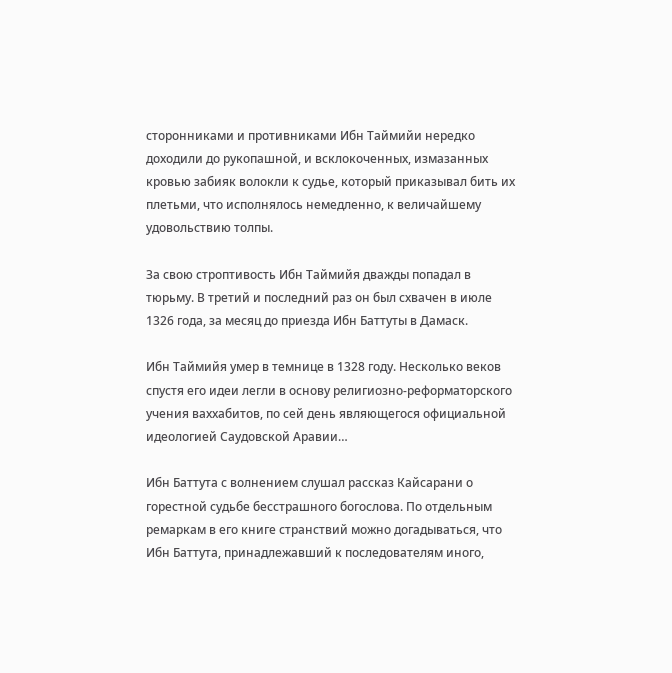сторонниками и противниками Ибн Таймийи нередко доходили до рукопашной, и всклокоченных, измазанных кровью забияк волокли к судье, который приказывал бить их плетьми, что исполнялось немедленно, к величайшему удовольствию толпы.

За свою строптивость Ибн Таймийя дважды попадал в тюрьму. В третий и последний раз он был схвачен в июле 1326 года, за месяц до приезда Ибн Баттуты в Дамаск.

Ибн Таймийя умер в темнице в 1328 году. Несколько веков спустя его идеи легли в основу религиозно-реформаторского учения ваххабитов, по сей день являющегося официальной идеологией Саудовской Аравии…

Ибн Баттута с волнением слушал рассказ Кайсарани о горестной судьбе бесстрашного богослова. По отдельным ремаркам в его книге странствий можно догадываться, что Ибн Баттута, принадлежавший к последователям иного,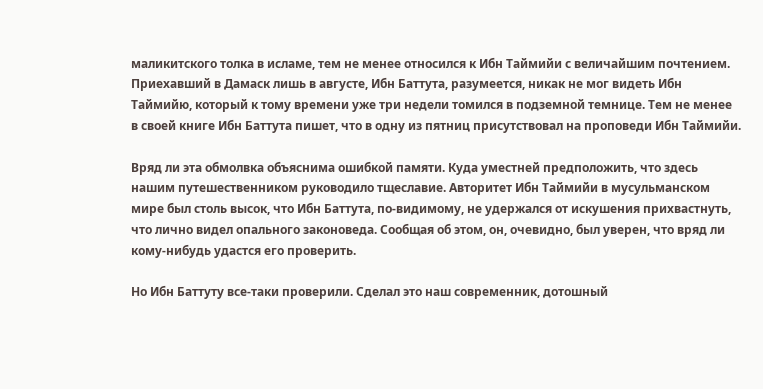маликитского толка в исламе, тем не менее относился к Ибн Таймийи с величайшим почтением. Приехавший в Дамаск лишь в августе, Ибн Баттута, разумеется, никак не мог видеть Ибн Таймийю, который к тому времени уже три недели томился в подземной темнице. Тем не менее в своей книге Ибн Баттута пишет, что в одну из пятниц присутствовал на проповеди Ибн Таймийи.

Вряд ли эта обмолвка объяснима ошибкой памяти. Куда уместней предположить, что здесь нашим путешественником руководило тщеславие. Авторитет Ибн Таймийи в мусульманском мире был столь высок, что Ибн Баттута, по-видимому, не удержался от искушения прихвастнуть, что лично видел опального законоведа. Сообщая об этом, он, очевидно, был уверен, что вряд ли кому-нибудь удастся его проверить.

Но Ибн Баттуту все-таки проверили. Сделал это наш современник, дотошный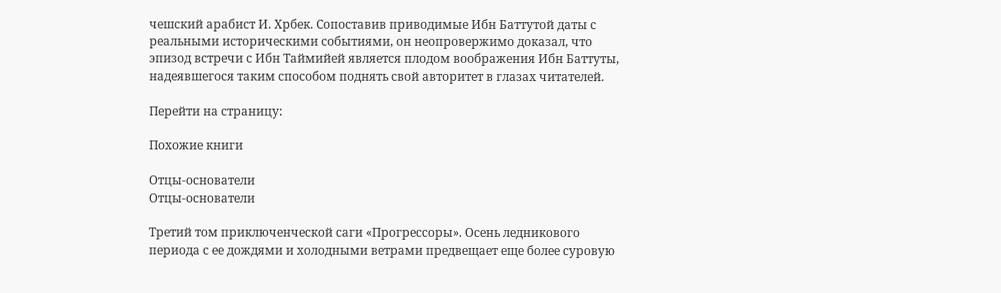чешский арабист И. Хрбек. Сопоставив приводимые Ибн Баттутой даты с реальными историческими событиями, он неопровержимо доказал, что эпизод встречи с Ибн Таймийей является плодом воображения Ибн Баттуты, надеявшегося таким способом поднять свой авторитет в глазах читателей.

Перейти на страницу:

Похожие книги

Отцы-основатели
Отцы-основатели

Третий том приключенческой саги «Прогрессоры». Осень ледникового периода с ее дождями и холодными ветрами предвещает еще более суровую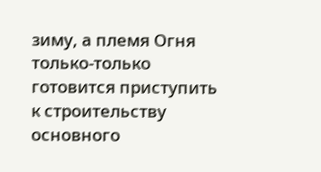зиму, а племя Огня только-только готовится приступить к строительству основного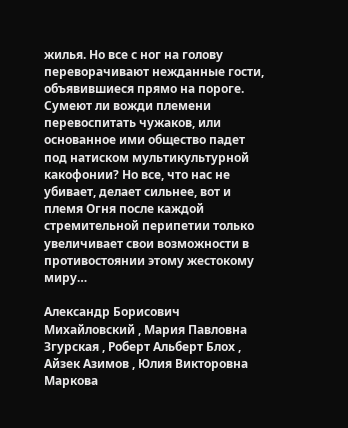жилья. Но все с ног на голову переворачивают нежданные гости, объявившиеся прямо на пороге. Сумеют ли вожди племени перевоспитать чужаков, или основанное ими общество падет под натиском мультикультурной какофонии? Но все, что нас не убивает, делает сильнее, вот и племя Огня после каждой стремительной перипетии только увеличивает свои возможности в противостоянии этому жестокому миру…

Александр Борисович Михайловский , Мария Павловна Згурская , Роберт Альберт Блох , Айзек Азимов , Юлия Викторовна Маркова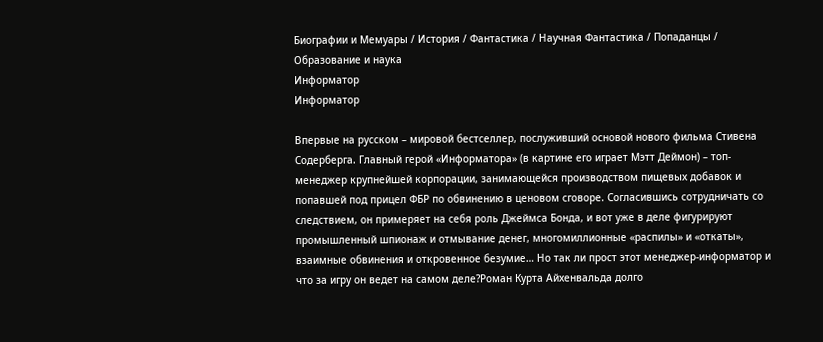Биографии и Мемуары / История / Фантастика / Научная Фантастика / Попаданцы / Образование и наука
Информатор
Информатор

Впервые на русском – мировой бестселлер, послуживший основой нового фильма Стивена Содерберга. Главный герой «Информатора» (в картине его играет Мэтт Деймон) – топ-менеджер крупнейшей корпорации, занимающейся производством пищевых добавок и попавшей под прицел ФБР по обвинению в ценовом сговоре. Согласившись сотрудничать со следствием, он примеряет на себя роль Джеймса Бонда, и вот уже в деле фигурируют промышленный шпионаж и отмывание денег, многомиллионные «распилы» и «откаты», взаимные обвинения и откровенное безумие… Но так ли прост этот менеджер-информатор и что за игру он ведет на самом деле?Роман Курта Айхенвальда долго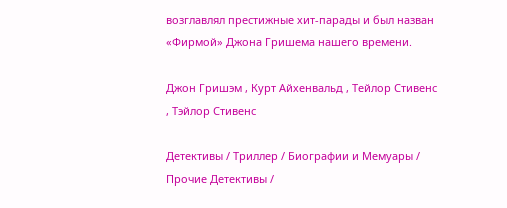возглавлял престижные хит-парады и был назван «Фирмой» Джона Гришема нашего времени.

Джон Гришэм , Курт Айхенвальд , Тейлор Стивенс , Тэйлор Стивенс

Детективы / Триллер / Биографии и Мемуары / Прочие Детективы /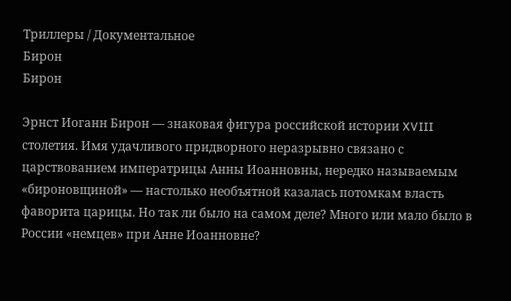Триллеры / Документальное
Бирон
Бирон

Эрнст Иоганн Бирон — знаковая фигура российской истории XVIII столетия. Имя удачливого придворного неразрывно связано с царствованием императрицы Анны Иоанновны, нередко называемым «бироновщиной» — настолько необъятной казалась потомкам власть фаворита царицы. Но так ли было на самом деле? Много или мало было в России «немцев» при Анне Иоанновне?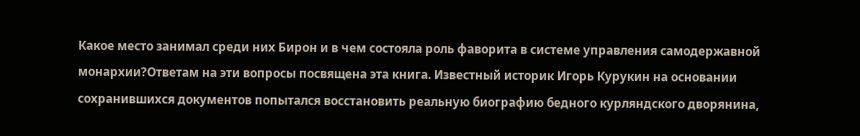Какое место занимал среди них Бирон и в чем состояла роль фаворита в системе управления самодержавной монархии?Ответам на эти вопросы посвящена эта книга. Известный историк Игорь Курукин на основании сохранившихся документов попытался восстановить реальную биографию бедного курляндского дворянина,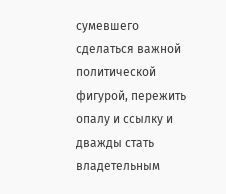сумевшего сделаться важной политической фигурой, пережить опалу и ссылку и дважды стать владетельным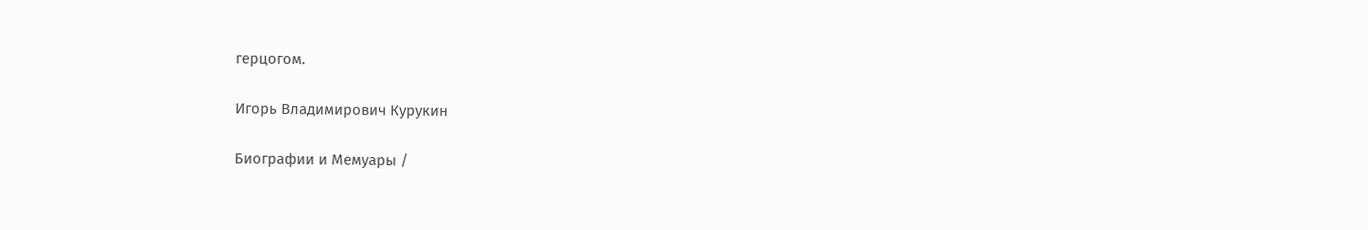герцогом.

Игорь Владимирович Курукин

Биографии и Мемуары /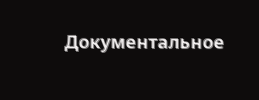Документальное